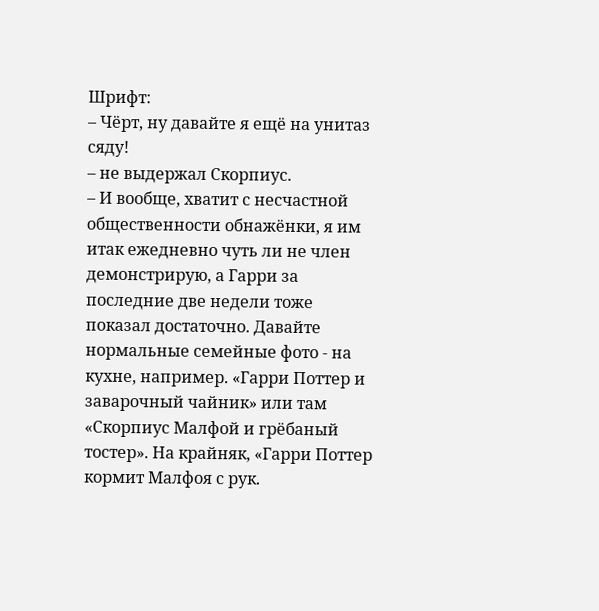Шрифт:
– Чёрт, ну давайте я ещё на унитаз сяду!
– не выдержал Скорпиус.
– И вообще, хватит с несчастной общественности обнажёнки, я им итак ежедневно чуть ли не член демонстрирую, а Гарри за последние две недели тоже показал достаточно. Давайте нормальные семейные фото - на кухне, например. «Гарри Поттер и заварочный чайник» или там «Скорпиус Малфой и грёбаный тостер». На крайняк, «Гарри Поттер кормит Малфоя с рук.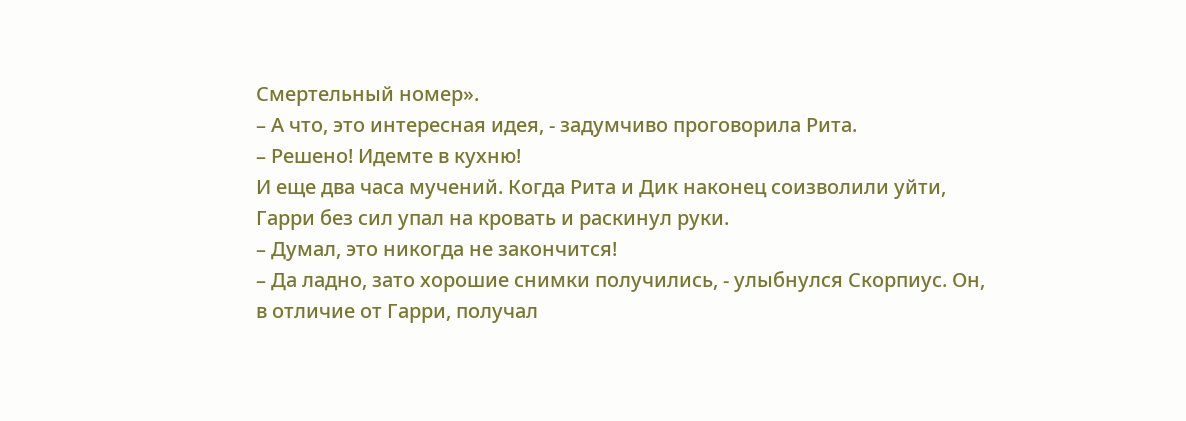Смертельный номер».
– А что, это интересная идея, - задумчиво проговорила Рита.
– Решено! Идемте в кухню!
И еще два часа мучений. Когда Рита и Дик наконец соизволили уйти, Гарри без сил упал на кровать и раскинул руки.
– Думал, это никогда не закончится!
– Да ладно, зато хорошие снимки получились, - улыбнулся Скорпиус. Он, в отличие от Гарри, получал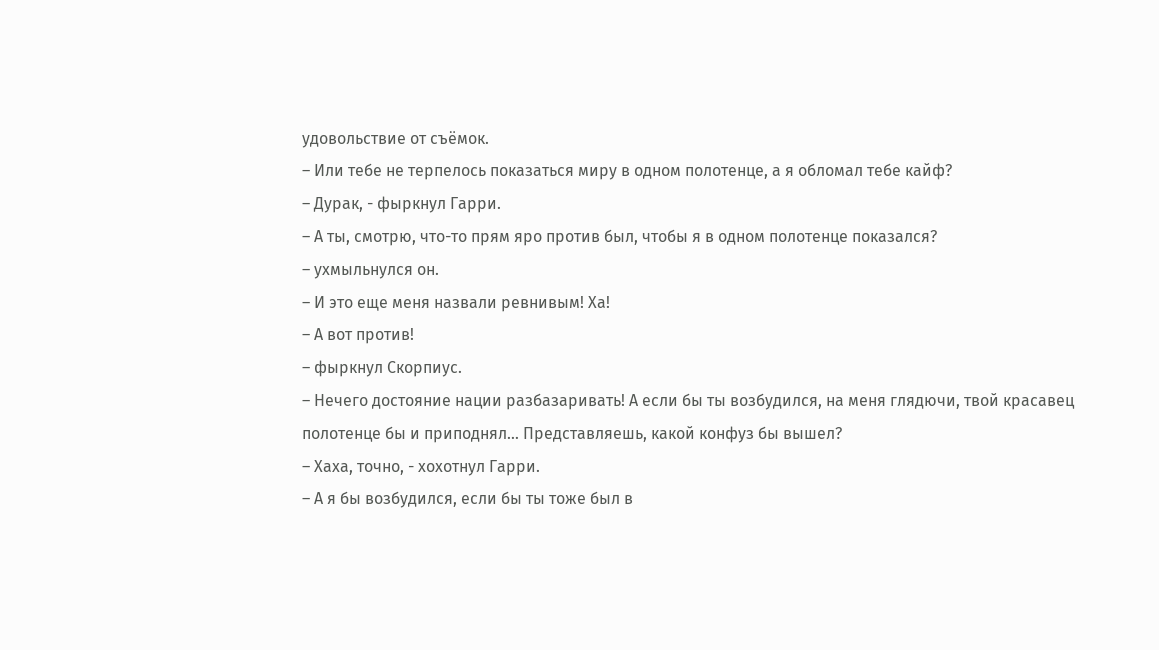удовольствие от съёмок.
– Или тебе не терпелось показаться миру в одном полотенце, а я обломал тебе кайф?
– Дурак, - фыркнул Гарри.
– А ты, смотрю, что-то прям яро против был, чтобы я в одном полотенце показался?
– ухмыльнулся он.
– И это еще меня назвали ревнивым! Ха!
– А вот против!
– фыркнул Скорпиус.
– Нечего достояние нации разбазаривать! А если бы ты возбудился, на меня глядючи, твой красавец полотенце бы и приподнял… Представляешь, какой конфуз бы вышел?
– Хаха, точно, - хохотнул Гарри.
– А я бы возбудился, если бы ты тоже был в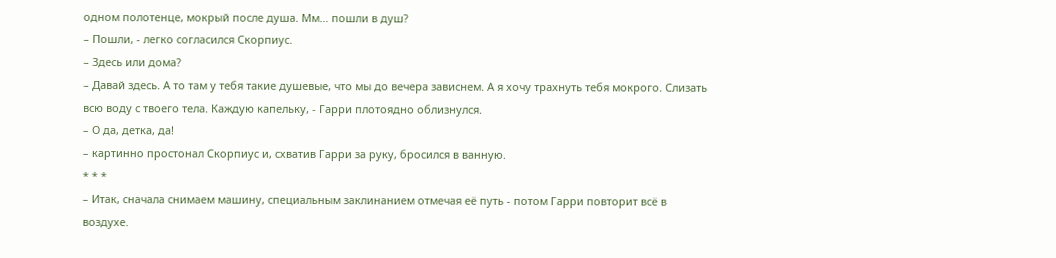одном полотенце, мокрый после душа. Мм… пошли в душ?
– Пошли, - легко согласился Скорпиус.
– Здесь или дома?
– Давай здесь. А то там у тебя такие душевые, что мы до вечера зависнем. А я хочу трахнуть тебя мокрого. Слизать всю воду с твоего тела. Каждую капельку, - Гарри плотоядно облизнулся.
– О да, детка, да!
– картинно простонал Скорпиус и, схватив Гарри за руку, бросился в ванную.
* * *
– Итак, сначала снимаем машину, специальным заклинанием отмечая её путь - потом Гарри повторит всё в воздухе.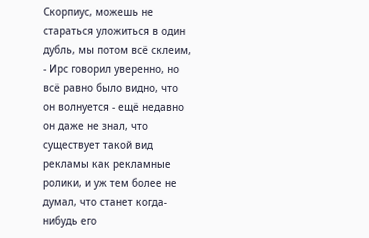Скорпиус, можешь не стараться уложиться в один дубль, мы потом всё склеим, - Ирс говорил уверенно, но всё равно было видно, что он волнуется - ещё недавно он даже не знал, что существует такой вид рекламы как рекламные ролики, и уж тем более не думал, что станет когда-нибудь его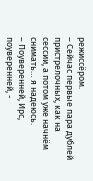режиссёром.
– Сейчас первые пара дублей пристрелочных, как на сессии, а потом уже начнём снимать… я надеюсь.
– Поуверенней, Ирс, поуверенней, -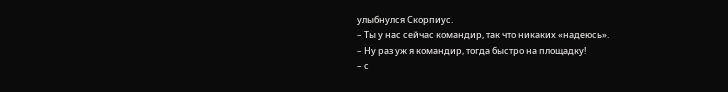улыбнулся Скорпиус.
– Ты у нас сейчас командир, так что никаких «надеюсь».
– Ну раз уж я командир, тогда быстро на площадку!
– с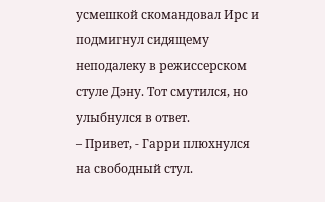усмешкой скомандовал Ирс и подмигнул сидящему неподалеку в режиссерском стуле Дэну. Тот смутился, но улыбнулся в ответ.
– Привет, - Гарри плюхнулся на свободный стул.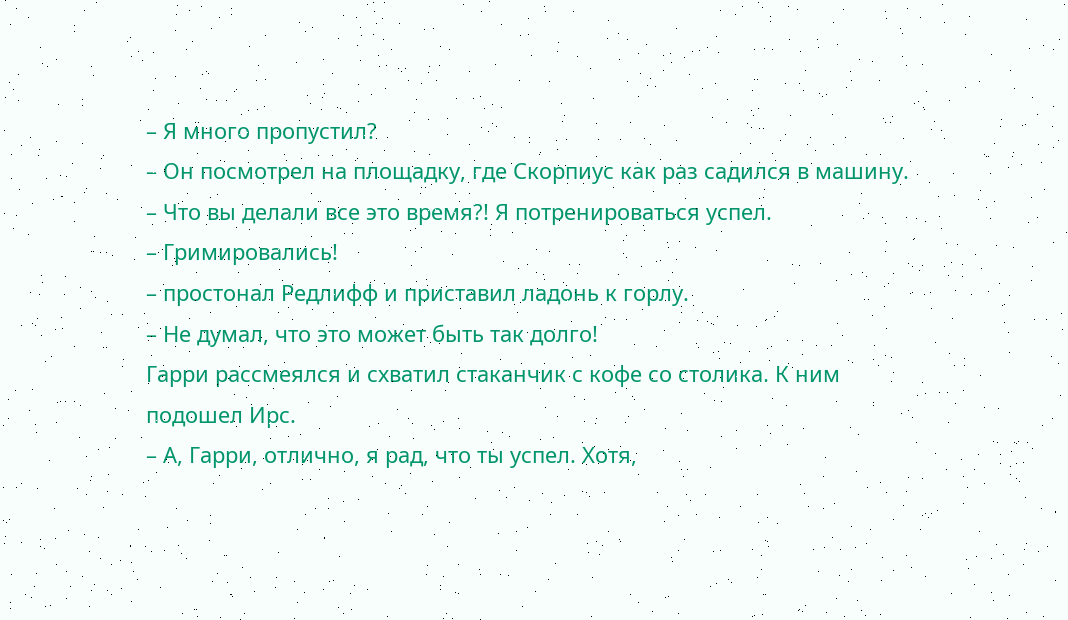– Я много пропустил?
– Он посмотрел на площадку, где Скорпиус как раз садился в машину.
– Что вы делали все это время?! Я потренироваться успел.
– Гримировались!
– простонал Редлифф и приставил ладонь к горлу.
– Не думал, что это может быть так долго!
Гарри рассмеялся и схватил стаканчик с кофе со столика. К ним подошел Ирс.
– А, Гарри, отлично, я рад, что ты успел. Хотя,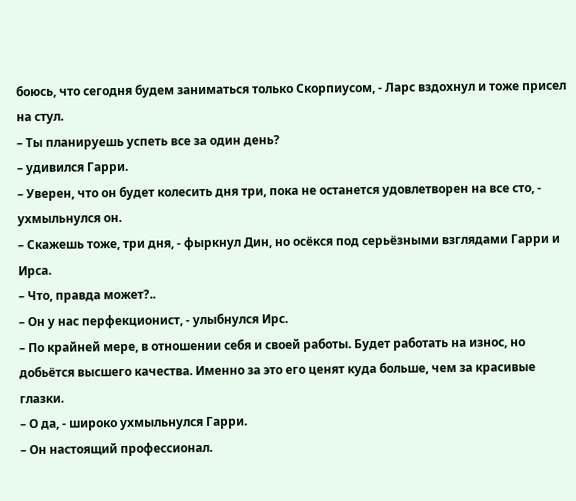боюсь, что сегодня будем заниматься только Скорпиусом, - Ларс вздохнул и тоже присел на стул.
– Ты планируешь успеть все за один день?
– удивился Гарри.
– Уверен, что он будет колесить дня три, пока не останется удовлетворен на все сто, - ухмыльнулся он.
– Скажешь тоже, три дня, - фыркнул Дин, но осёкся под серьёзными взглядами Гарри и Ирса.
– Что, правда может?..
– Он у нас перфекционист, - улыбнулся Ирс.
– По крайней мере, в отношении себя и своей работы. Будет работать на износ, но добьётся высшего качества. Именно за это его ценят куда больше, чем за красивые глазки.
– О да, - широко ухмыльнулся Гарри.
– Он настоящий профессионал.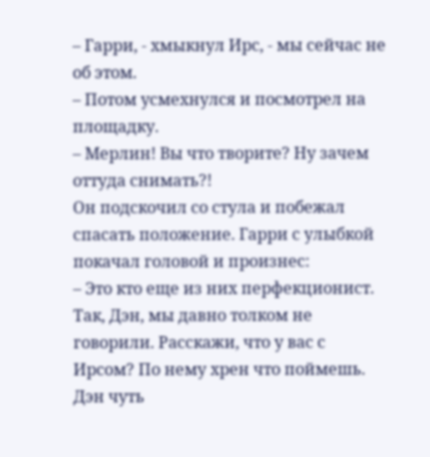– Гарри, - хмыкнул Ирс, - мы сейчас не об этом.
– Потом усмехнулся и посмотрел на площадку.
– Мерлин! Вы что творите? Ну зачем оттуда снимать?!
Он подскочил со стула и побежал спасать положение. Гарри с улыбкой покачал головой и произнес:
– Это кто еще из них перфекционист. Так, Дэн, мы давно толком не говорили. Расскажи, что у вас с Ирсом? По нему хрен что поймешь.
Дэн чуть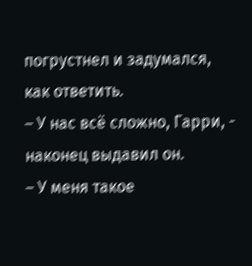погрустнел и задумался, как ответить.
– У нас всё сложно, Гарри, - наконец выдавил он.
– У меня такое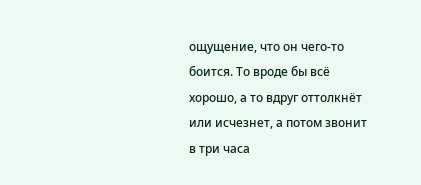ощущение, что он чего-то боится. То вроде бы всё хорошо, а то вдруг оттолкнёт или исчезнет, а потом звонит в три часа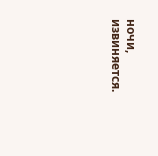ночи, извиняется.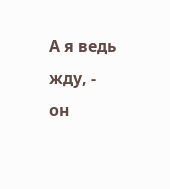А я ведь жду, - он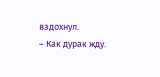вздохнул.
– Как дурак жду.